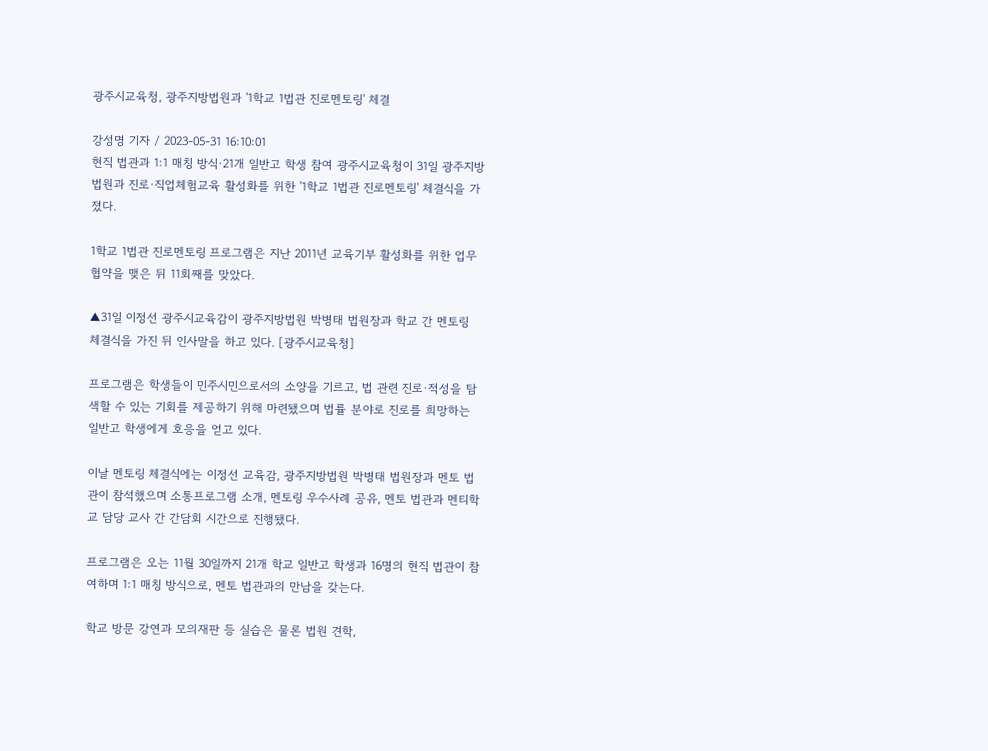광주시교육청, 광주지방법원과 '1학교 1법관 진로멘토링' 체결

강성명 기자 / 2023-05-31 16:10:01
현직 법관과 1:1 매칭 방식·21개 일반고 학생 참여 광주시교육청이 31일 광주지방법원과 진로·직업체험교육 활성화를 위한 '1학교 1법관 진로멘토링' 체결식을 가졌다.

1학교 1법관 진로멘토링 프로그램은 지난 2011년 교육기부 활성화를 위한 업무협약을 맺은 뒤 11회째를 맞았다.

▲31일 이정선 광주시교육감이 광주지방법원 박병태 법원장과 학교 간 멘토링 체결식을 가진 뒤 인사말을 하고 있다. [광주시교육청]

프로그램은 학생들이 민주시민으로서의 소양을 기르고, 법 관련 진로·적성을 탐색할 수 있는 기회를 제공하기 위해 마련됐으며 법률 분야로 진로를 희망하는 일반고 학생에게 호응을 얻고 있다.

이날 멘토링 체결식에는 이정선 교육감, 광주지방법원 박병태 법원장과 멘토 법관이 참석했으며 소통프로그램 소개, 멘토링 우수사례 공유, 멘토 법관과 멘티학교 담당 교사 간 간담회 시간으로 진행됐다.

프로그램은 오는 11월 30일까지 21개 학교 일반고 학생과 16명의 현직 법관이 참여하며 1:1 매칭 방식으로, 멘토 법관과의 만남을 갖는다.

학교 방문 강연과 모의재판 등 실습은 물론 법원 견학,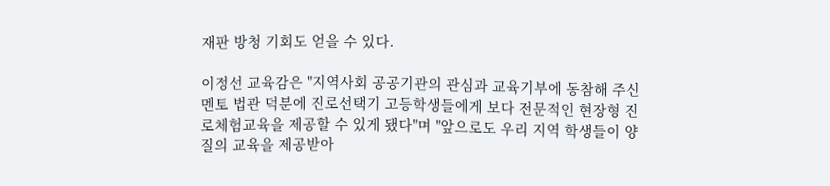재판 방청 기회도 얻을 수 있다.

이정선 교육감은 "지역사회 공공기관의 관심과 교육기부에 동참해 주신 멘토 법관 덕분에 진로선택기 고등학생들에게 보다 전문적인 현장형 진로체험교육을 제공할 수 있게 됐다"며 "앞으로도 우리 지역 학생들이 양질의 교육을 제공받아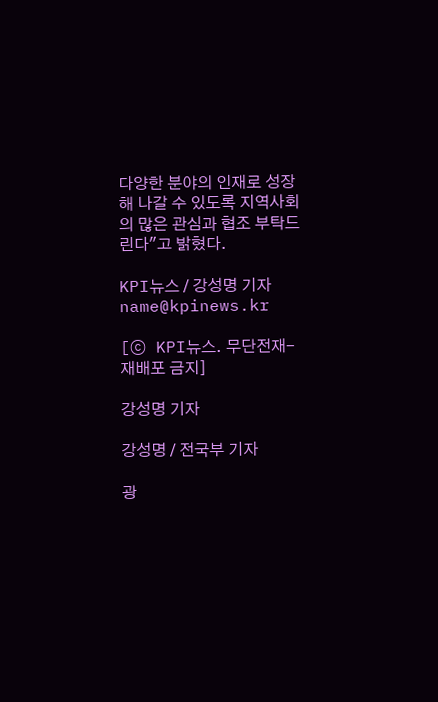다양한 분야의 인재로 성장해 나갈 수 있도록 지역사회의 많은 관심과 협조 부탁드린다"고 밝혔다.

KPI뉴스 / 강성명 기자 name@kpinews.kr

[ⓒ KPI뉴스. 무단전재-재배포 금지]

강성명 기자

강성명 / 전국부 기자

광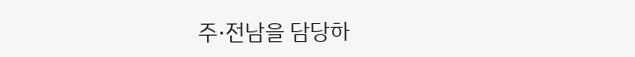주·전남을 담당하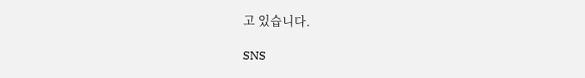고 있습니다.

SNS